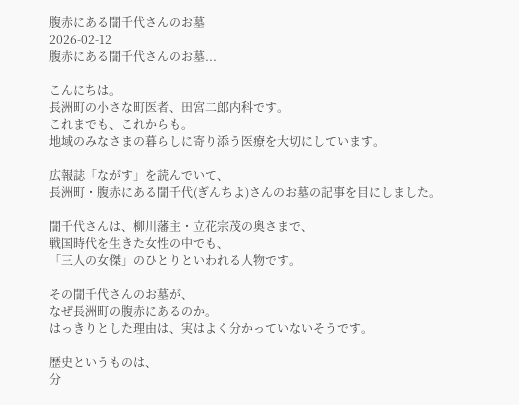腹赤にある誾千代さんのお墓
2026-02-12
腹赤にある誾千代さんのお墓...

こんにちは。
長洲町の小さな町医者、田宮二郎内科です。
これまでも、これからも。
地域のみなさまの暮らしに寄り添う医療を大切にしています。

広報誌「ながす」を読んでいて、
長洲町・腹赤にある誾千代(ぎんちよ)さんのお墓の記事を目にしました。

誾千代さんは、柳川藩主・立花宗茂の奥さまで、
戦国時代を生きた女性の中でも、
「三人の女傑」のひとりといわれる人物です。

その誾千代さんのお墓が、
なぜ長洲町の腹赤にあるのか。
はっきりとした理由は、実はよく分かっていないそうです。

歴史というものは、
分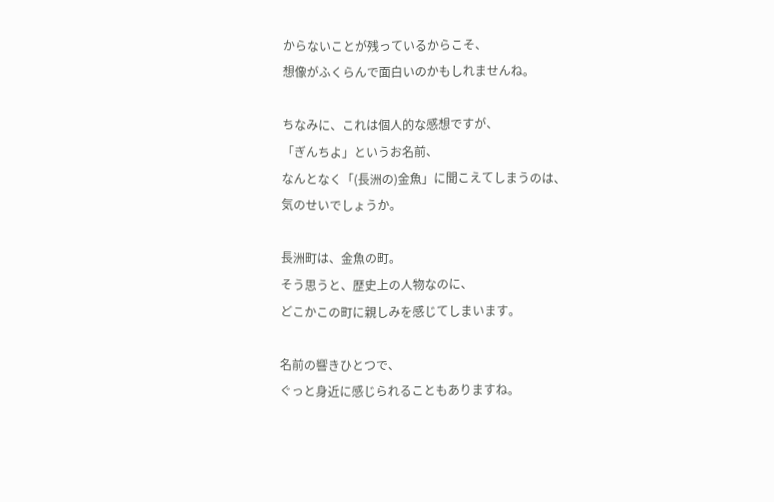からないことが残っているからこそ、
想像がふくらんで面白いのかもしれませんね。

ちなみに、これは個人的な感想ですが、
「ぎんちよ」というお名前、
なんとなく「(長洲の)金魚」に聞こえてしまうのは、
気のせいでしょうか。

長洲町は、金魚の町。
そう思うと、歴史上の人物なのに、
どこかこの町に親しみを感じてしまいます。

名前の響きひとつで、
ぐっと身近に感じられることもありますね。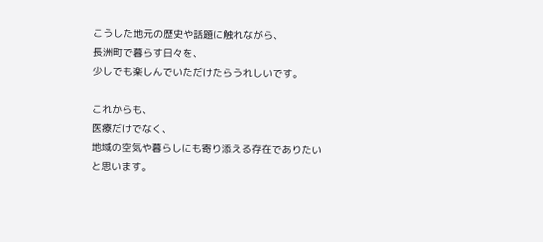こうした地元の歴史や話題に触れながら、
長洲町で暮らす日々を、
少しでも楽しんでいただけたらうれしいです。

これからも、
医療だけでなく、
地域の空気や暮らしにも寄り添える存在でありたいと思います。